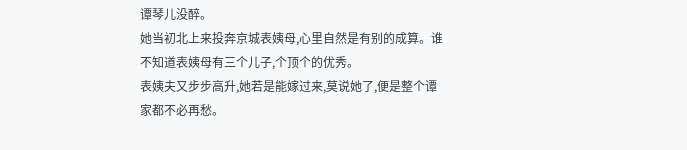谭琴儿没醉。
她当初北上来投奔京城表姨母,心里自然是有别的成算。谁不知道表姨母有三个儿子,个顶个的优秀。
表姨夫又步步高升,她若是能嫁过来,莫说她了,便是整个谭家都不必再愁。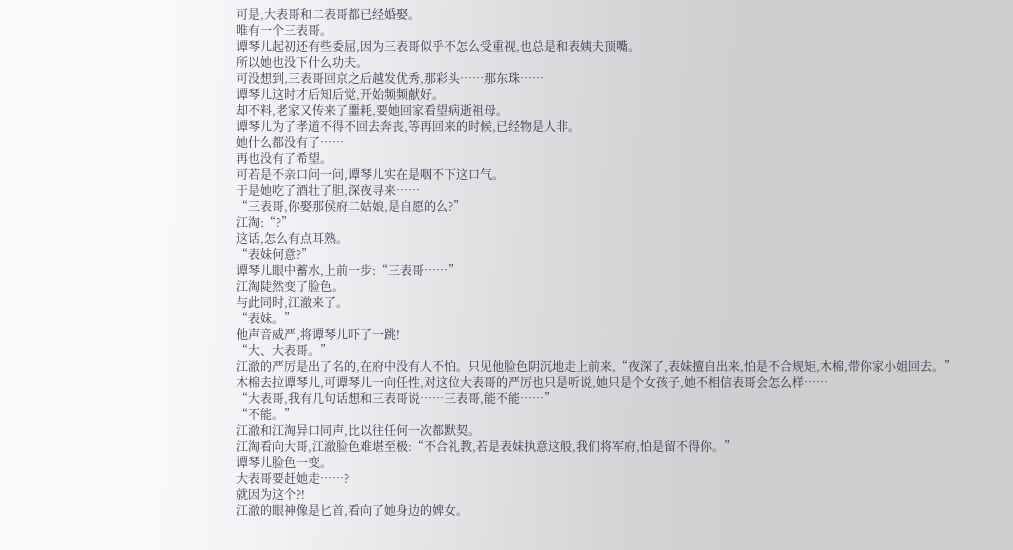可是,大表哥和二表哥都已经婚娶。
唯有一个三表哥。
谭琴儿起初还有些委屈,因为三表哥似乎不怎么受重视,也总是和表姨夫顶嘴。
所以她也没下什么功夫。
可没想到,三表哥回京之后越发优秀,那彩头……那东珠……
谭琴儿这时才后知后觉,开始频频献好。
却不料,老家又传来了噩耗,要她回家看望病逝祖母。
谭琴儿为了孝道不得不回去奔丧,等再回来的时候,已经物是人非。
她什么都没有了……
再也没有了希望。
可若是不亲口问一问,谭琴儿实在是咽不下这口气。
于是她吃了酒壮了胆,深夜寻来……
“三表哥,你娶那侯府二姑娘,是自愿的么?”
江淘:“?”
这话,怎么有点耳熟。
“表妹何意?”
谭琴儿眼中蓄水,上前一步:“三表哥……”
江淘陡然变了脸色。
与此同时,江澈来了。
“表妹。”
他声音威严,将谭琴儿吓了一跳!
“大、大表哥。”
江澈的严厉是出了名的,在府中没有人不怕。只见他脸色阴沉地走上前来,“夜深了,表妹擅自出来,怕是不合规矩,木棉,带你家小姐回去。”
木棉去拉谭琴儿,可谭琴儿一向任性,对这位大表哥的严厉也只是听说,她只是个女孩子,她不相信表哥会怎么样……
“大表哥,我有几句话想和三表哥说……三表哥,能不能……”
“不能。”
江澈和江淘异口同声,比以往任何一次都默契。
江淘看向大哥,江澈脸色难堪至极:“不合礼教,若是表妹执意这般,我们将军府,怕是留不得你。”
谭琴儿脸色一变。
大表哥要赶她走……?
就因为这个?!
江澈的眼神像是匕首,看向了她身边的婢女。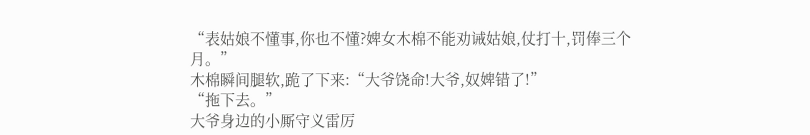“表姑娘不懂事,你也不懂?婢女木棉不能劝诫姑娘,仗打十,罚俸三个月。”
木棉瞬间腿软,跪了下来:“大爷饶命!大爷,奴婢错了!”
“拖下去。”
大爷身边的小厮守义雷厉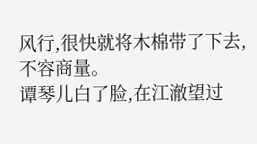风行,很快就将木棉带了下去,不容商量。
谭琴儿白了脸,在江澈望过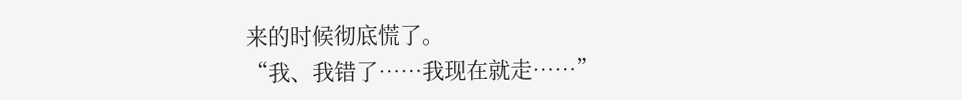来的时候彻底慌了。
“我、我错了……我现在就走……”